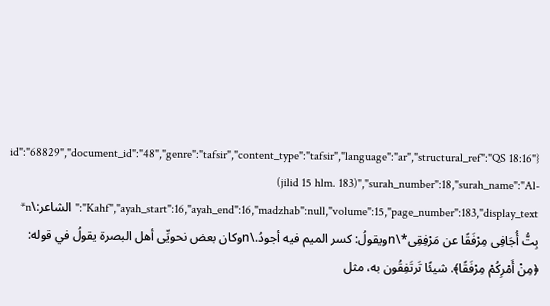{"id":"68829","document_id":"48","genre":"tafsir","content_type":"tafsir","language":"ar","structural_ref":"QS 18:16 (jilid 15 hlm. 183)","surah_number":18,"surah_name":"Al-Kahf","ayah_start":16,"ayah_end":16,"madzhab":null,"volume":15,"page_number":183,"display_text":"الشاعر:\n* بِتُّ أُجَافِى مِرْفَقًا عن مَرْفِقِى*\nويقولُ: كسر الميم فيه أجودُ.\nوكان بعض نحويِّى أهل البصرة يقولُ في قوله: ﴿مِنْ أَمْرِكُمْ مِرْفَقًا﴾. شيئًا تَرتَفِقُون به، مثل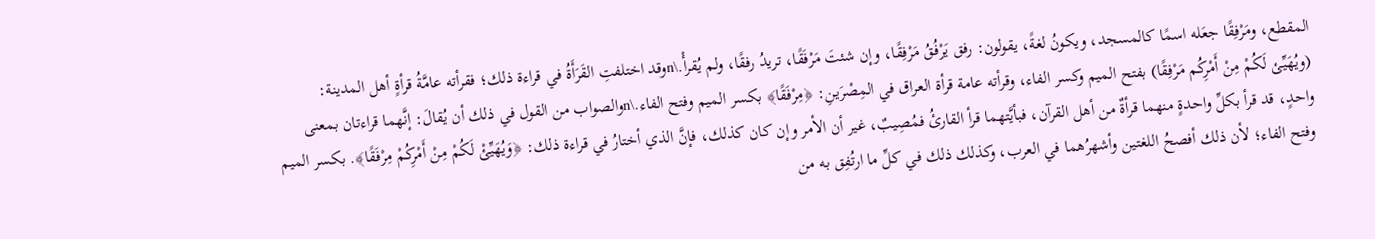المقطع، ومَرْفِقًا جعَله اسمًا كالمسجد، ويكونُ لغةً، يقولون: رفق يَرْفُقُ مَرْفِقًا، وإن شئتَ مَرْفَقًا، تريدُ رفقًا، ولم يُقرأْ.\nوقد اختلفتِ القَرَأَةُ في قراءة ذلك؛ فقرأته عامَّةُ قرأةٍ أهل المدينة: (ويُهَيِّئ لَكُمْ مِنْ أَمْرِكُم مَرْفِقًا) بفتح الميم وكسر الفاء، وقرأته عامة قرأة العراق في المِصْرَينِ: ﴿مِرْفَقًا﴾ بكسر الميم وفتح الفاء.\nوالصواب من القول في ذلك أن يُقالَ: إنَّهما قراءتان بمعنى واحدٍ، قد قرأ بكلِّ واحدةٍ منهما قرأةٌ من أهل القرآن، فبأيَّتهما قرأ القارئُ فمُصِيبٌ، غير أن الأمر وإن كان كذلك، فإنَّ الذي أختارُ في قراءة ذلك: ﴿وَيُهَيِّئْ لَكُمْ مِنْ أَمْرِكُمْ مِرْفَقًا﴾. بكسر الميم وفتح الفاء؛ لأن ذلك أفصحُ اللغتين وأشهرُهما في العرب، وكذلك ذلك في كلِّ ما ارتُفِق به من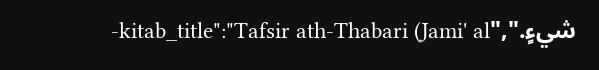شيءٍ.","kitab_title":"Tafsir ath-Thabari (Jami' al-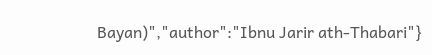Bayan)","author":"Ibnu Jarir ath-Thabari"}